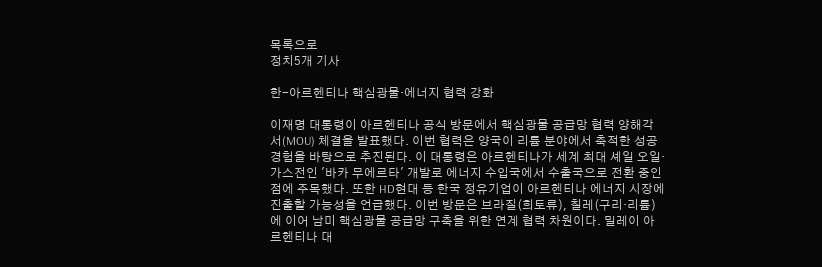목록으로
정치5개 기사

한-아르헨티나 핵심광물·에너지 협력 강화

이재명 대통령이 아르헨티나 공식 방문에서 핵심광물 공급망 협력 양해각서(MOU) 체결을 발표했다. 이번 협력은 양국이 리튬 분야에서 축적한 성공 경험을 바탕으로 추진된다. 이 대통령은 아르헨티나가 세계 최대 셰일 오일·가스전인 '바카 무에르타' 개발로 에너지 수입국에서 수출국으로 전환 중인 점에 주목했다. 또한 HD현대 등 한국 정유기업이 아르헨티나 에너지 시장에 진출할 가능성을 언급했다. 이번 방문은 브라질(희토류), 칠레(구리·리튬)에 이어 남미 핵심광물 공급망 구축을 위한 연계 협력 차원이다. 밀레이 아르헨티나 대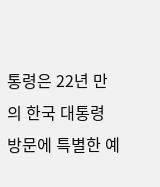통령은 22년 만의 한국 대통령 방문에 특별한 예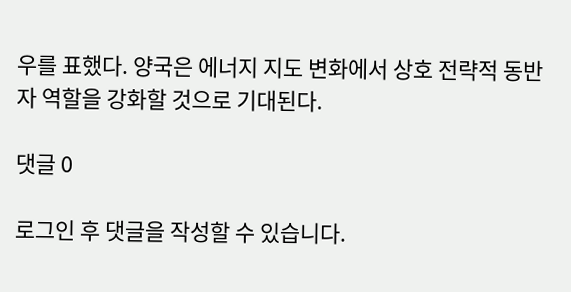우를 표했다. 양국은 에너지 지도 변화에서 상호 전략적 동반자 역할을 강화할 것으로 기대된다.

댓글 0

로그인 후 댓글을 작성할 수 있습니다.